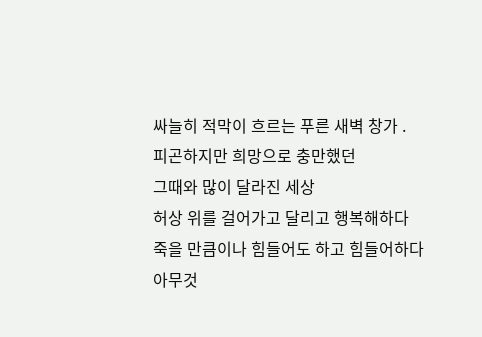싸늘히 적막이 흐르는 푸른 새벽 창가 .
피곤하지만 희망으로 충만했던
그때와 많이 달라진 세상
허상 위를 걸어가고 달리고 행복해하다
죽을 만큼이나 힘들어도 하고 힘들어하다
아무것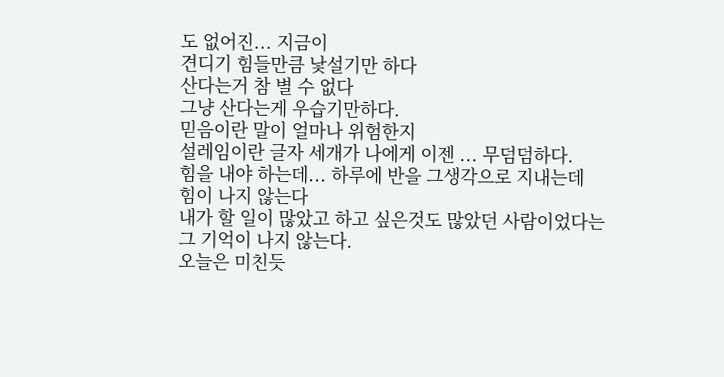도 없어진... 지금이
견디기 힘들만큼 낯설기만 하다
산다는거 참 별 수 없다
그냥 산다는게 우습기만하다.
믿음이란 말이 얼마나 위험한지
설레임이란 글자 세개가 나에게 이젠 ... 무덤덤하다.
힘을 내야 하는데... 하루에 반을 그생각으로 지내는데
힘이 나지 않는다
내가 할 일이 많았고 하고 싶은것도 많았던 사람이었다는
그 기억이 나지 않는다.
오늘은 미친듯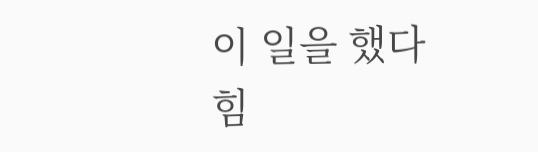이 일을 했다
힘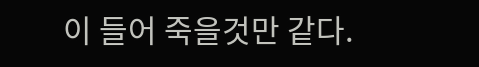이 들어 죽을것만 같다.